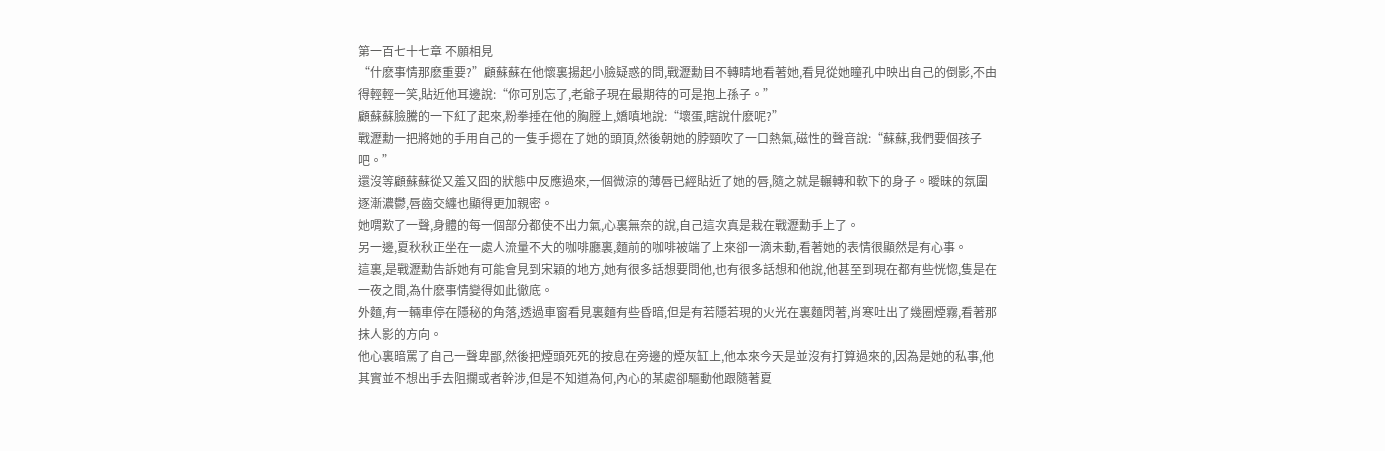第一百七十七章 不願相見
“什麽事情那麽重要?”顧蘇蘇在他懷裏揚起小臉疑惑的問,戰瀝勳目不轉睛地看著她,看見從她瞳孔中映出自己的倒影,不由得輕輕一笑,貼近他耳邊說:“你可別忘了,老爺子現在最期待的可是抱上孫子。”
顧蘇蘇臉騰的一下紅了起來,粉拳捶在他的胸膛上,嬌嗔地說:“壞蛋,瞎說什麽呢?”
戰瀝勳一把將她的手用自己的一隻手摁在了她的頭頂,然後朝她的脖頸吹了一口熱氣,磁性的聲音說:“蘇蘇,我們要個孩子吧。”
還沒等顧蘇蘇從又羞又囧的狀態中反應過來,一個微涼的薄唇已經貼近了她的唇,隨之就是輾轉和軟下的身子。曖昧的氛圍逐漸濃鬱,唇齒交纏也顯得更加親密。
她喟歎了一聲,身體的每一個部分都使不出力氣,心裏無奈的說,自己這次真是栽在戰瀝勳手上了。
另一邊,夏秋秋正坐在一處人流量不大的咖啡廳裏,麵前的咖啡被端了上來卻一滴未動,看著她的表情很顯然是有心事。
這裏,是戰瀝勳告訴她有可能會見到宋穎的地方,她有很多話想要問他,也有很多話想和他說,他甚至到現在都有些恍惚,隻是在一夜之間,為什麽事情變得如此徹底。
外麵,有一輛車停在隱秘的角落,透過車窗看見裏麵有些昏暗,但是有若隱若現的火光在裏麵閃著,肖寒吐出了幾圈煙霧,看著那抹人影的方向。
他心裏暗罵了自己一聲卑鄙,然後把煙頭死死的按息在旁邊的煙灰缸上,他本來今天是並沒有打算過來的,因為是她的私事,他其實並不想出手去阻攔或者幹涉,但是不知道為何,內心的某處卻驅動他跟隨著夏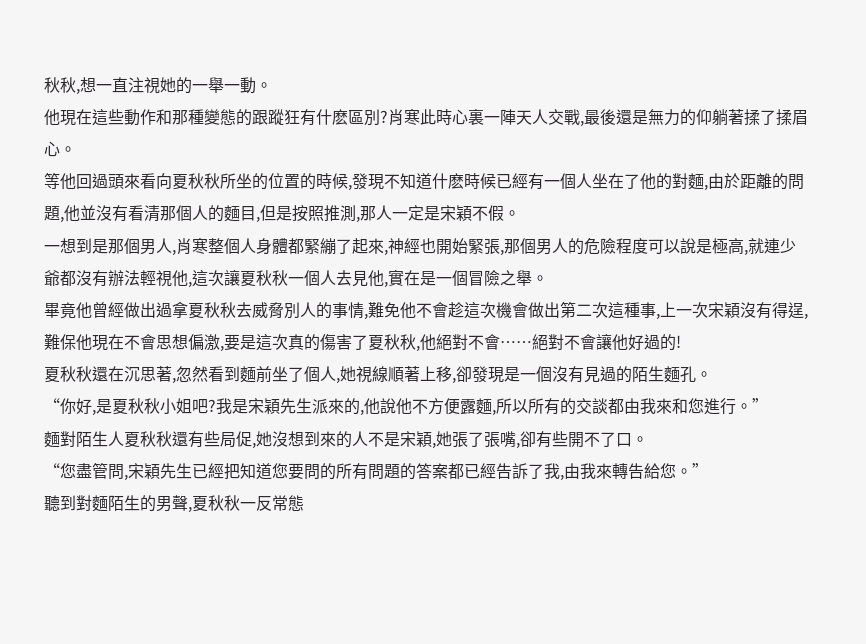秋秋,想一直注視她的一舉一動。
他現在這些動作和那種變態的跟蹤狂有什麽區別?肖寒此時心裏一陣天人交戰,最後還是無力的仰躺著揉了揉眉心。
等他回過頭來看向夏秋秋所坐的位置的時候,發現不知道什麽時候已經有一個人坐在了他的對麵,由於距離的問題,他並沒有看清那個人的麵目,但是按照推測,那人一定是宋穎不假。
一想到是那個男人,肖寒整個人身體都緊繃了起來,神經也開始緊張,那個男人的危險程度可以說是極高,就連少爺都沒有辦法輕視他,這次讓夏秋秋一個人去見他,實在是一個冒險之舉。
畢竟他曾經做出過拿夏秋秋去威脅別人的事情,難免他不會趁這次機會做出第二次這種事,上一次宋穎沒有得逞,難保他現在不會思想偏激,要是這次真的傷害了夏秋秋,他絕對不會……絕對不會讓他好過的!
夏秋秋還在沉思著,忽然看到麵前坐了個人,她視線順著上移,卻發現是一個沒有見過的陌生麵孔。
“你好,是夏秋秋小姐吧?我是宋穎先生派來的,他說他不方便露麵,所以所有的交談都由我來和您進行。”
麵對陌生人夏秋秋還有些局促,她沒想到來的人不是宋穎,她張了張嘴,卻有些開不了口。
“您盡管問,宋穎先生已經把知道您要問的所有問題的答案都已經告訴了我,由我來轉告給您。”
聽到對麵陌生的男聲,夏秋秋一反常態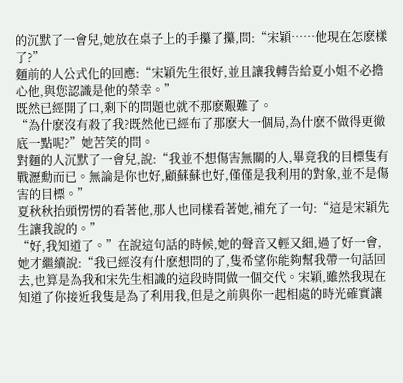的沉默了一會兒,她放在桌子上的手攥了攥,問:“宋穎……他現在怎麽樣了?”
麵前的人公式化的回應:“宋穎先生很好,並且讓我轉告給夏小姐不必擔心他,與您認識是他的榮幸。”
既然已經開了口,剩下的問題也就不那麽艱難了。
“為什麽沒有殺了我?既然他已經布了那麽大一個局,為什麽不做得更徹底一點呢?”她苦笑的問。
對麵的人沉默了一會兒,說:“我並不想傷害無關的人,畢竟我的目標隻有戰瀝勳而已。無論是你也好,顧蘇蘇也好,僅僅是我利用的對象,並不是傷害的目標。”
夏秋秋抬頭愣愣的看著他,那人也同樣看著她,補充了一句:“這是宋穎先生讓我說的。”
“好,我知道了。”在說這句話的時候,她的聲音又輕又細,過了好一會,她才繼續說:“我已經沒有什麽想問的了,隻希望你能夠幫我帶一句話回去,也算是為我和宋先生相識的這段時間做一個交代。宋穎,雖然我現在知道了你接近我隻是為了利用我,但是之前與你一起相處的時光確實讓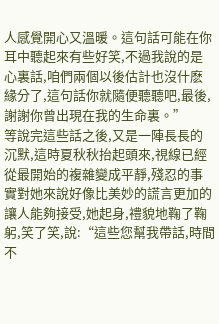人感覺開心又溫暖。這句話可能在你耳中聽起來有些好笑,不過我說的是心裏話,咱們兩個以後估計也沒什麽緣分了,這句話你就隨便聽聽吧,最後,謝謝你曾出現在我的生命裏。”
等說完這些話之後,又是一陣長長的沉默,這時夏秋秋抬起頭來,視線已經從最開始的複雜變成平靜,殘忍的事實對她來說好像比美妙的謊言更加的讓人能夠接受,她起身,禮貌地鞠了鞠躬,笑了笑,說:“這些您幫我帶話,時間不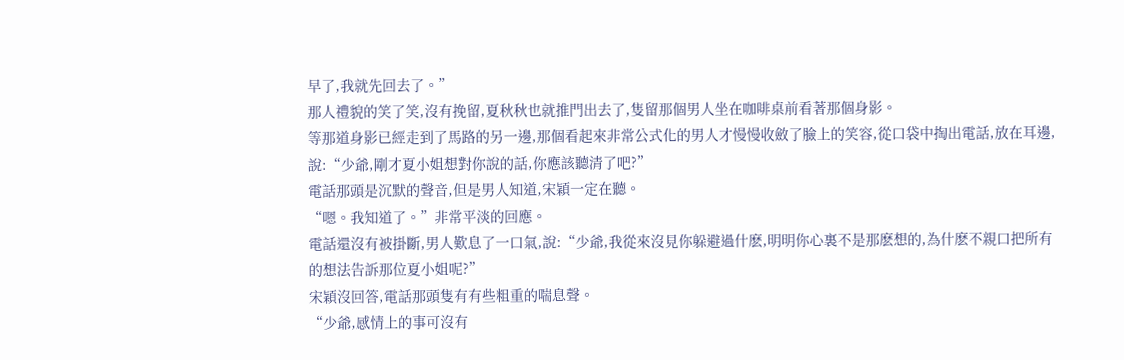早了,我就先回去了。”
那人禮貌的笑了笑,沒有挽留,夏秋秋也就推門出去了,隻留那個男人坐在咖啡桌前看著那個身影。
等那道身影已經走到了馬路的另一邊,那個看起來非常公式化的男人才慢慢收斂了臉上的笑容,從口袋中掏出電話,放在耳邊,說:“少爺,剛才夏小姐想對你說的話,你應該聽清了吧?”
電話那頭是沉默的聲音,但是男人知道,宋穎一定在聽。
“嗯。我知道了。”非常平淡的回應。
電話還沒有被掛斷,男人歎息了一口氣,說:“少爺,我從來沒見你躲避過什麽,明明你心裏不是那麽想的,為什麽不親口把所有的想法告訴那位夏小姐呢?”
宋穎沒回答,電話那頭隻有有些粗重的喘息聲。
“少爺,感情上的事可沒有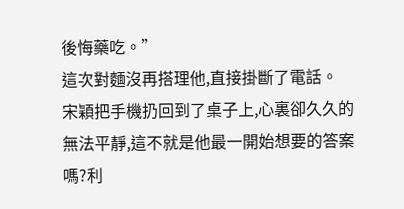後悔藥吃。”
這次對麵沒再搭理他,直接掛斷了電話。
宋穎把手機扔回到了桌子上,心裏卻久久的無法平靜,這不就是他最一開始想要的答案嗎?利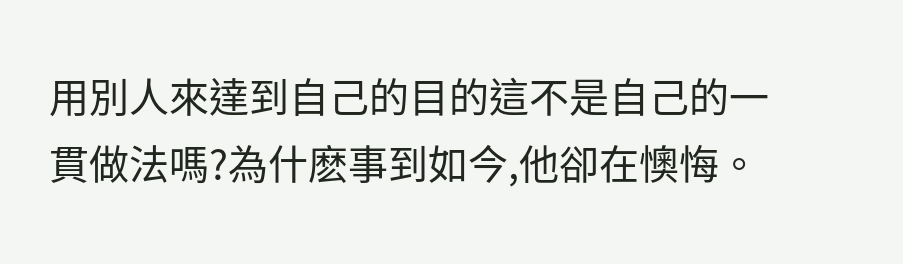用別人來達到自己的目的這不是自己的一貫做法嗎?為什麽事到如今,他卻在懊悔。